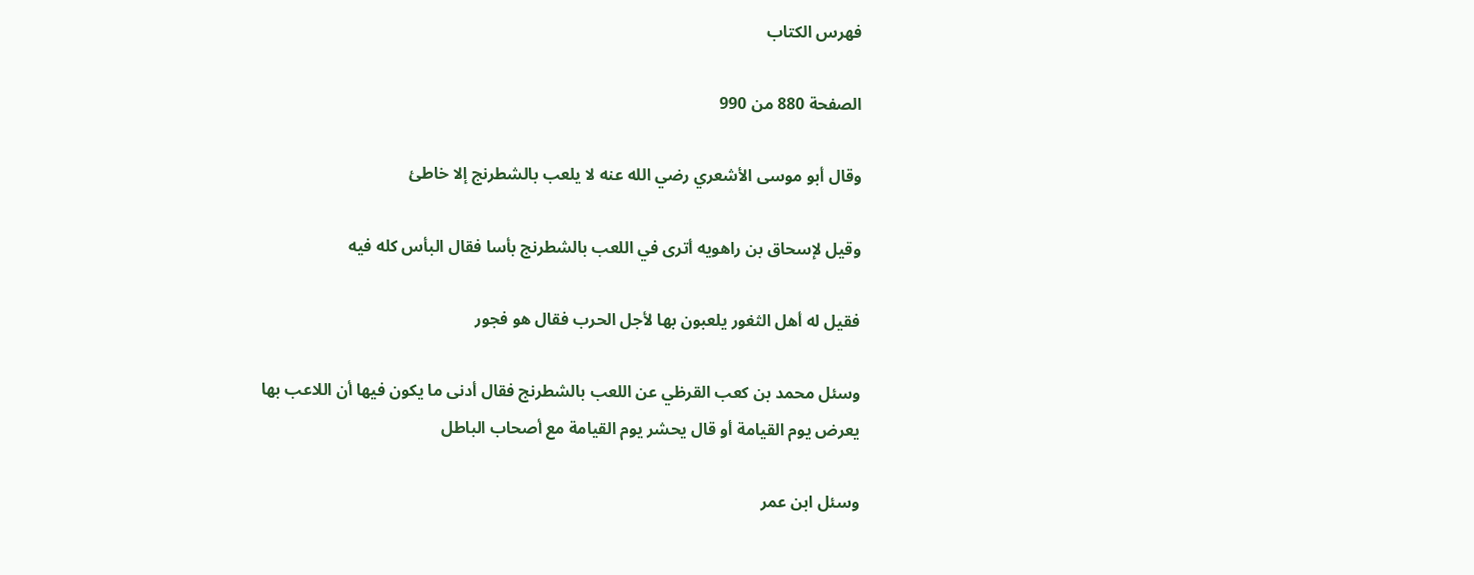فهرس الكتاب

الصفحة 880 من 990

وقال أبو موسى الأشعري رضي الله عنه لا يلعب بالشطرنج إلا خاطئ

وقيل لإسحاق بن راهويه أترى في اللعب بالشطرنج بأسا فقال البأس كله فيه

فقيل له أهل الثغور يلعبون بها لأجل الحرب فقال هو فجور

وسئل محمد بن كعب القرظي عن اللعب بالشطرنج فقال أدنى ما يكون فيها أن اللاعب بها يعرض يوم القيامة أو قال يحشر يوم القيامة مع أصحاب الباطل

وسئل ابن عمر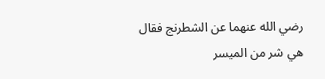رضي الله عنهما عن الشطرنج فقال هي شر من الميسر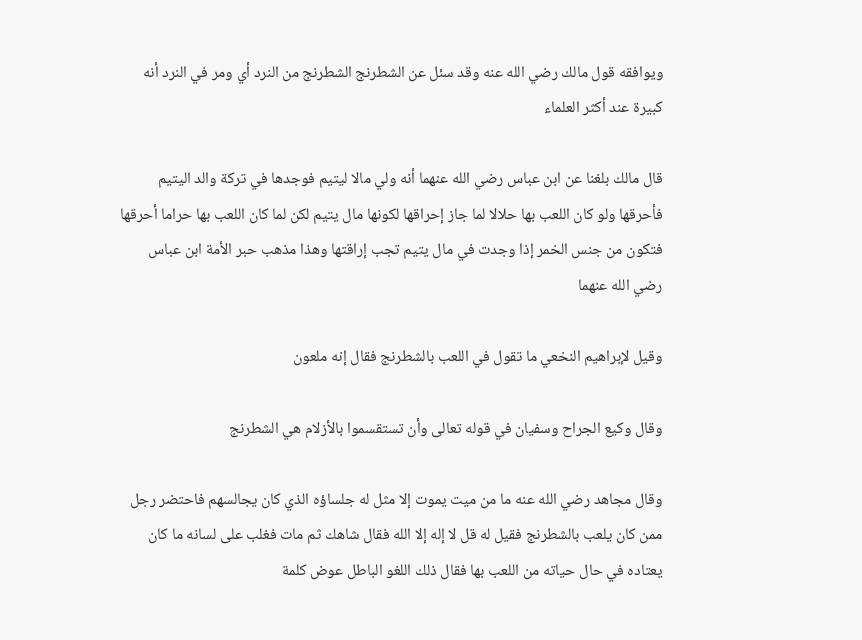ويوافقه قول مالك رضي الله عنه وقد سئل عن الشطرنج الشطرنج من النرد أي ومر في النرد أنه كبيرة عند أكثر العلماء

قال مالك بلغنا عن ابن عباس رضي الله عنهما أنه ولي مالا ليتيم فوجدها في تركة والد اليتيم فأحرقها ولو كان اللعب بها حلالا لما جاز إحراقها لكونها مال يتيم لكن لما كان اللعب بها حراما أحرقها فتكون من جنس الخمر إذا وجدت في مال يتيم تجب إراقتها وهذا مذهب حبر الأمة ابن عباس رضي الله عنهما

وقيل لإبراهيم النخعي ما تقول في اللعب بالشطرنج فقال إنه ملعون

وقال وكيع الجراح وسفيان في قوله تعالى وأن تستقسموا بالأزلام هي الشطرنج

وقال مجاهد رضي الله عنه ما من ميت يموت إلا مثل له جلساؤه الذي كان يجالسهم فاحتضر رجل ممن كان يلعب بالشطرنج فقيل له قل لا إله إلا الله فقال شاهك ثم مات فغلب على لسانه ما كان يعتاده في حال حياته من اللعب بها فقال ذلك اللغو الباطل عوض كلمة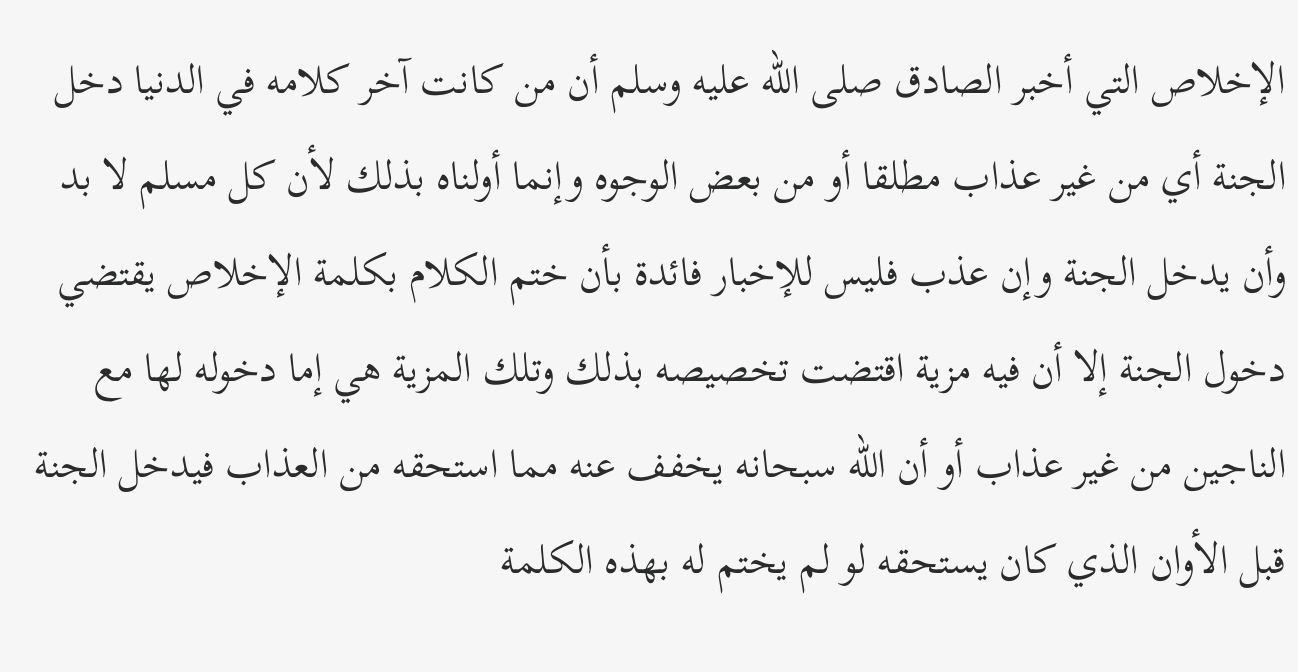الإخلاص التي أخبر الصادق صلى الله عليه وسلم أن من كانت آخر كلامه في الدنيا دخل الجنة أي من غير عذاب مطلقا أو من بعض الوجوه وإنما أولناه بذلك لأن كل مسلم لا بد وأن يدخل الجنة وإن عذب فليس للإخبار فائدة بأن ختم الكلام بكلمة الإخلاص يقتضي دخول الجنة إلا أن فيه مزية اقتضت تخصيصه بذلك وتلك المزية هي إما دخوله لها مع الناجين من غير عذاب أو أن الله سبحانه يخفف عنه مما استحقه من العذاب فيدخل الجنة قبل الأوان الذي كان يستحقه لو لم يختم له بهذه الكلمة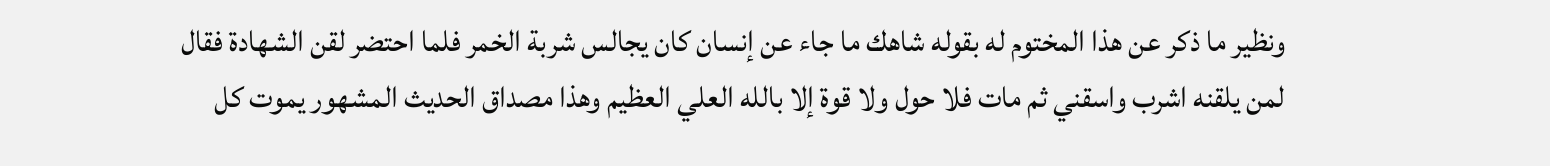ونظير ما ذكر عن هذا المختوم له بقوله شاهك ما جاء عن إنسان كان يجالس شربة الخمر فلما احتضر لقن الشهادة فقال لمن يلقنه اشرب واسقني ثم مات فلا حول ولا قوة إلا بالله العلي العظيم وهذا مصداق الحديث المشهور يموت كل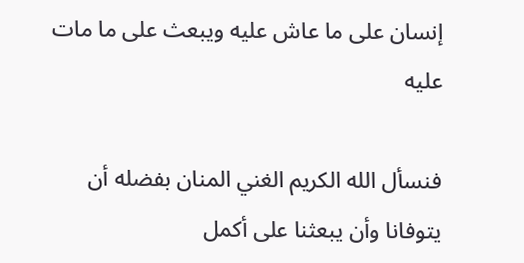إنسان على ما عاش عليه ويبعث على ما مات عليه

فنسأل الله الكريم الغني المنان بفضله أن يتوفانا وأن يبعثنا على أكمل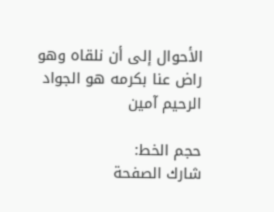الأحوال إلى أن نلقاه وهو راض عنا بكرمه هو الجواد الرحيم آمين

حجم الخط:
شارك الصفحة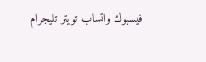فيسبوك واتساب تويتر تليجرام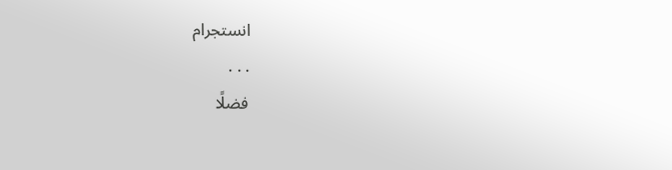انستجرام
. . .
فضلًا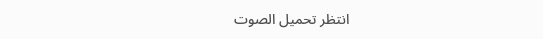انتظر تحميل الصوت